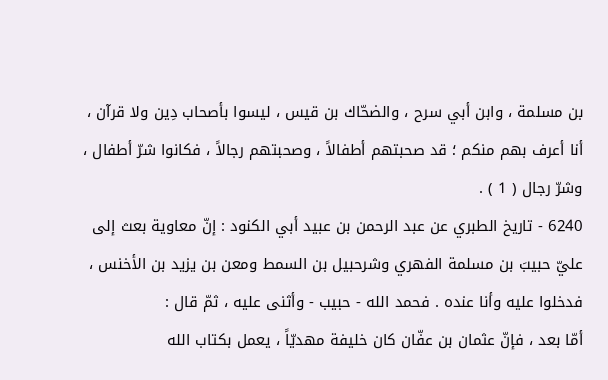بن مسلمة ، وابن أبي سرح ، والضحّاك بن قيس ، ليسوا بأصحاب دِين ولا قرآن ،
أنا أعرف بهم منكم ؛ قد صحبتهم أطفالاً ، وصحبتهم رجالاً ، فكانوا شرّ أطفال ،
وشرّ رجال ( 1 ) .
6240 - تاريخ الطبري عن عبد الرحمن بن عبيد أبي الكنود : إنّ معاوية بعث إلى
عليّ حبيبَ بن مسلمة الفهري وشرحبيل بن السمط ومعن بن يزيد بن الأخنس ،
فدخلوا عليه وأنا عنده . فحمد الله - حبيب - وأثنى عليه ، ثمّ قال :
أمّا بعد ، فإنّ عثمان بن عفّان كان خليفة مهديّاً ، يعمل بكتاب الله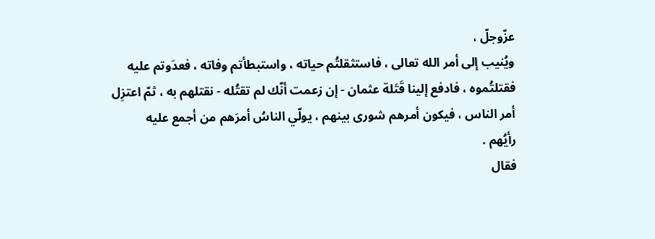عزّوجلّ ،
ويُنيب إلى أمر الله تعالى ، فاستثقلتُم حياته ، واستبطأتم وفاته ، فعدَوتم عليه
فقتلتُموه ، فادفع إلينا قَتَلة عثمان - إن زعمت أنّك لم تقتُله - نقتلهم به ، ثمّ اعتزِل
أمر الناس ، فيكون أمرهم شورى بينهم ، يولّي الناسُ أمرَهم من أجمع عليه
رأيُهم .
فقال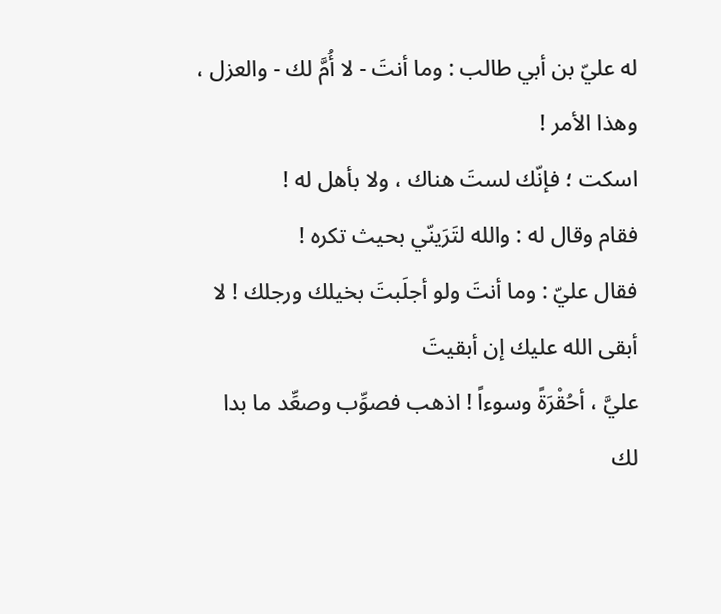له عليّ بن أبي طالب : وما أنتَ - لا أُمَّ لك - والعزل ، وهذا الأمر !
اسكت ؛ فإنّك لستَ هناك ، ولا بأهل له !
فقام وقال له : والله لتَرَينّي بحيث تكره !
فقال عليّ : وما أنتَ ولو أجلَبتَ بخيلك ورجلك ! لا أبقى الله عليك إن أبقيتَ
عليَّ ، أحُقْرَةً وسوءاً ! اذهب فصوِّب وصعِّد ما بدا لك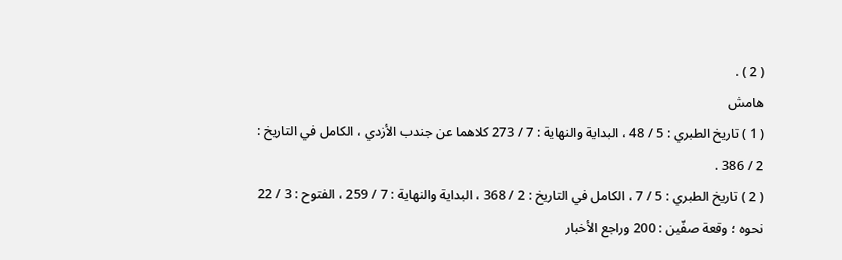( 2 ) .
هامش
( 1 ) تاريخ الطبري : 5 / 48 ، البداية والنهاية : 7 / 273 كلاهما عن جندب الأزدي ، الكامل في التاريخ :
2 / 386 .
( 2 ) تاريخ الطبري : 5 / 7 ، الكامل في التاريخ : 2 / 368 ، البداية والنهاية : 7 / 259 ، الفتوح : 3 / 22
نحوه ؛ وقعة صفّين : 200 وراجع الأخبار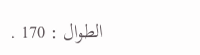الطوال : 170 .